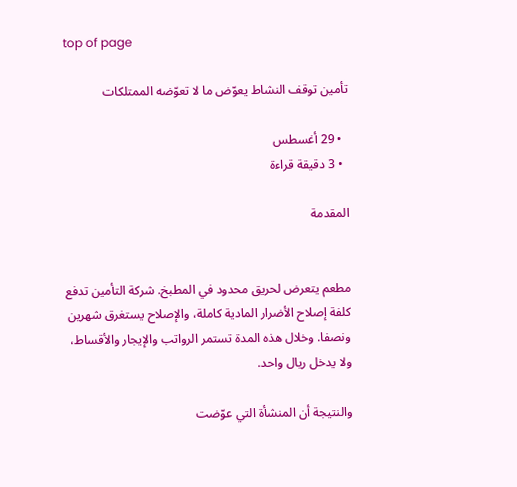top of page

تأمين توقف النشاط يعوّض ما لا تعوّضه الممتلكات

  • 29 أغسطس
  • 3 دقيقة قراءة

المقدمة


مطعم يتعرض لحريق محدود في المطبخ. شركة التأمين تدفع كلفة إصلاح الأضرار المادية كاملة، والإصلاح يستغرق شهرين ونصفا. وخلال هذه المدة تستمر الرواتب والإيجار والأقساط، ولا يدخل ريال واحد.

والنتيجة أن المنشأة التي عوّضت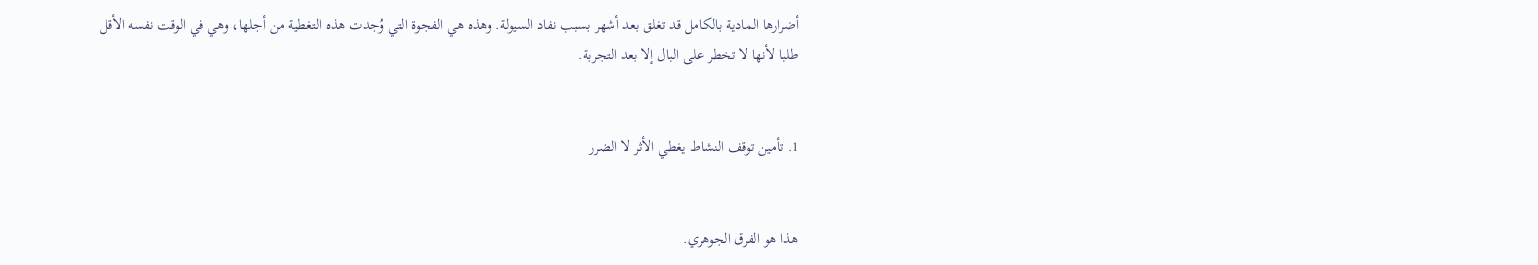أضرارها المادية بالكامل قد تغلق بعد أشهر بسبب نفاد السيولة. وهذه هي الفجوة التي وُجدت هذه التغطية من أجلها، وهي في الوقت نفسه الأقل طلبا لأنها لا تخطر على البال إلا بعد التجربة.


1. تأمين توقف النشاط يغطي الأثر لا الضرر


هذا هو الفرق الجوهري.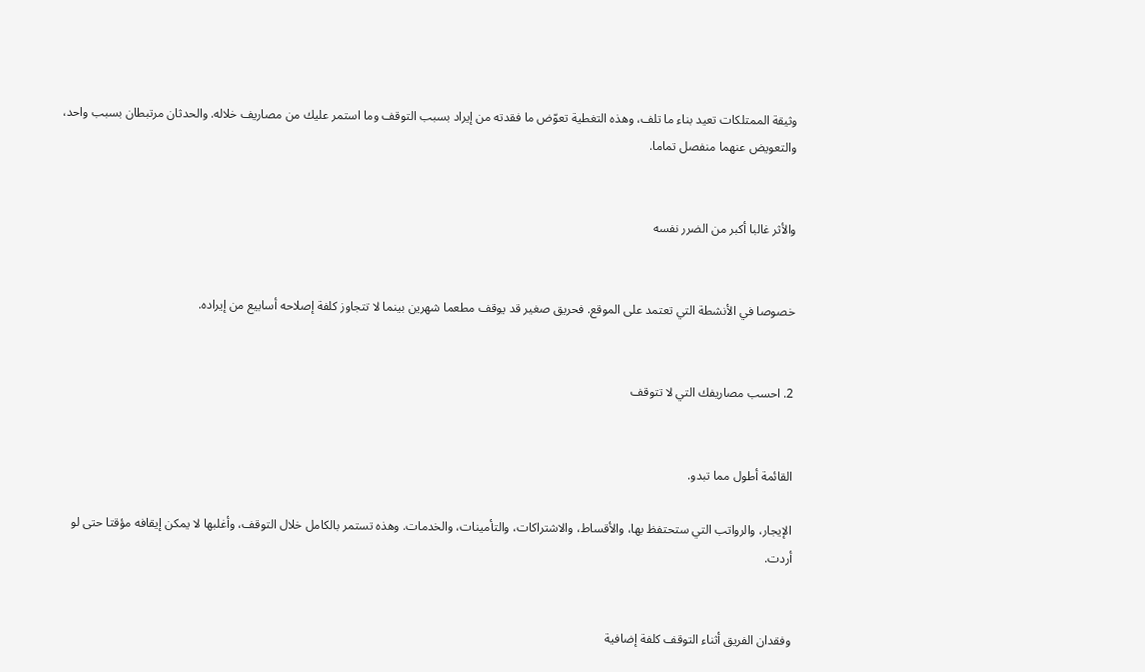وثيقة الممتلكات تعيد بناء ما تلف، وهذه التغطية تعوّض ما فقدته من إيراد بسبب التوقف وما استمر عليك من مصاريف خلاله. والحدثان مرتبطان بسبب واحد، والتعويض عنهما منفصل تماما.


والأثر غالبا أكبر من الضرر نفسه


خصوصا في الأنشطة التي تعتمد على الموقع. فحريق صغير قد يوقف مطعما شهرين بينما لا تتجاوز كلفة إصلاحه أسابيع من إيراده.


2. احسب مصاريفك التي لا تتوقف


القائمة أطول مما تبدو.

الإيجار، والرواتب التي ستحتفظ بها، والأقساط، والاشتراكات، والتأمينات، والخدمات. وهذه تستمر بالكامل خلال التوقف، وأغلبها لا يمكن إيقافه مؤقتا حتى لو أردت.


وفقدان الفريق أثناء التوقف كلفة إضافية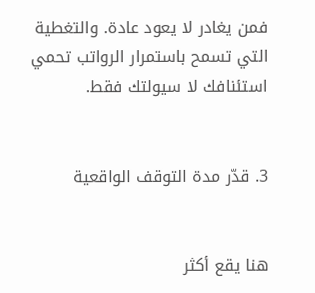فمن يغادر لا يعود عادة. والتغطية التي تسمح باستمرار الرواتب تحمي استئنافك لا سيولتك فقط.


3. قدّر مدة التوقف الواقعية


هنا يقع أكثر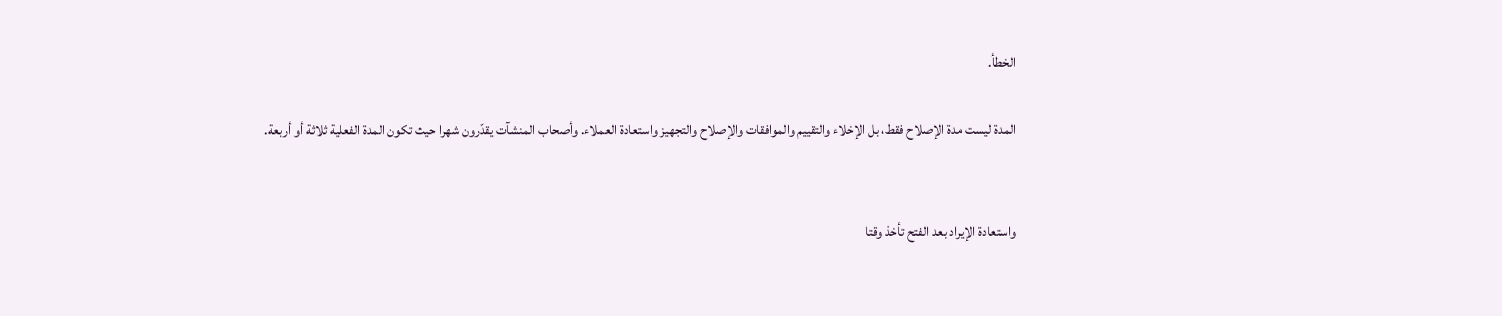الخطأ.

المدة ليست مدة الإصلاح فقط، بل الإخلاء والتقييم والموافقات والإصلاح والتجهيز واستعادة العملاء. وأصحاب المنشآت يقدّرون شهرا حيث تكون المدة الفعلية ثلاثة أو أربعة.


واستعادة الإيراد بعد الفتح تأخذ وقتا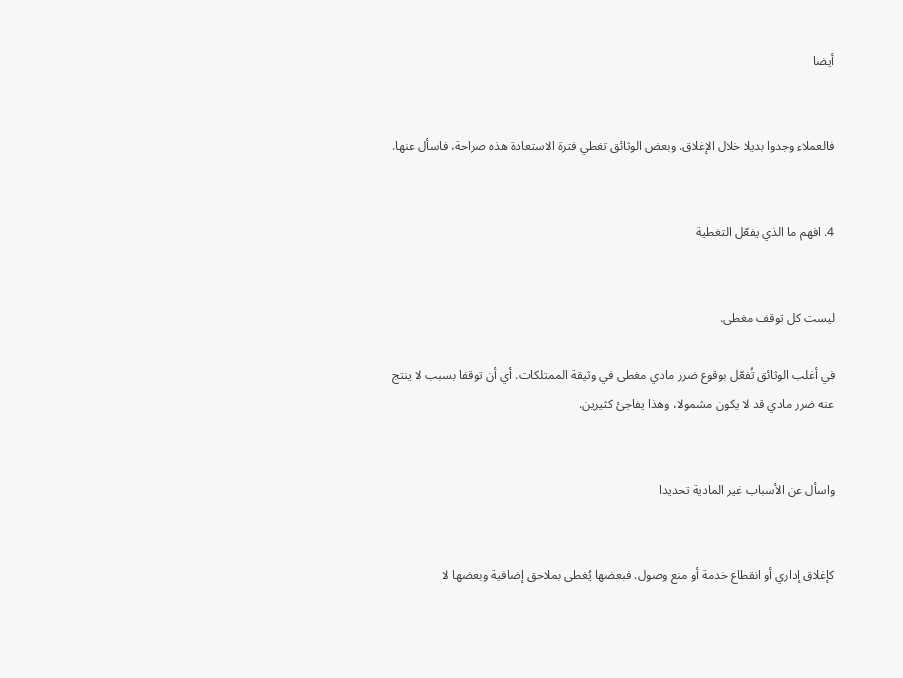أيضا


فالعملاء وجدوا بديلا خلال الإغلاق. وبعض الوثائق تغطي فترة الاستعادة هذه صراحة، فاسأل عنها.


4. افهم ما الذي يفعّل التغطية


ليست كل توقف مغطى.

في أغلب الوثائق تُفعّل بوقوع ضرر مادي مغطى في وثيقة الممتلكات. أي أن توقفا بسبب لا ينتج عنه ضرر مادي قد لا يكون مشمولا، وهذا يفاجئ كثيرين.


واسأل عن الأسباب غير المادية تحديدا


كإغلاق إداري أو انقطاع خدمة أو منع وصول. فبعضها يُغطى بملاحق إضافية وبعضها لا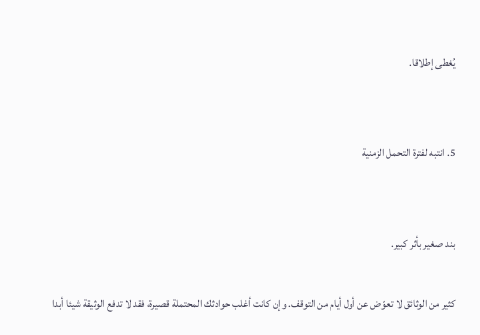يُغطى إطلاقا.


5. انتبه لفترة التحمل الزمنية


بند صغير بأثر كبير.

كثير من الوثائق لا تعوّض عن أول أيام من التوقف. وإن كانت أغلب حوادثك المحتملة قصيرة، فقد لا تدفع الوثيقة شيئا أبدا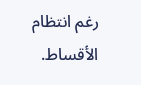رغم انتظام الأقساط.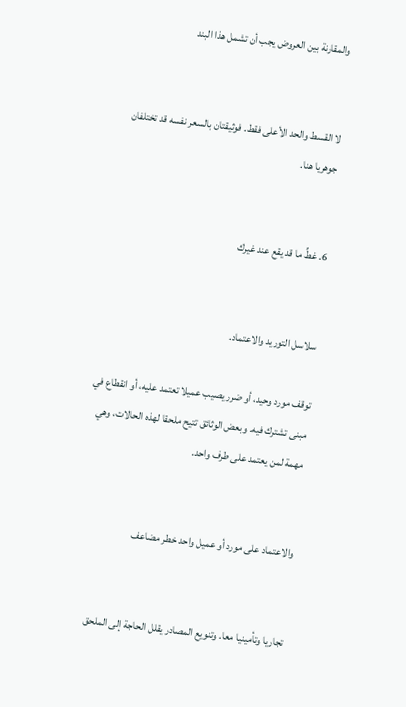والمقارنة بين العروض يجب أن تشمل هذا البند


لا القسط والحد الأعلى فقط. فوثيقتان بالسعر نفسه قد تختلفان جوهريا هنا.


6. غطِّ ما قد يقع عند غيرك


سلاسل التوريد والاعتماد.

توقف مورد وحيد، أو ضرر يصيب عميلا تعتمد عليه، أو انقطاع في مبنى تشترك فيه. وبعض الوثائق تتيح ملحقا لهذه الحالات، وهي مهمة لمن يعتمد على طرف واحد.


والاعتماد على مورد أو عميل واحد خطر مضاعف


تجاريا وتأمينيا معا. وتنويع المصادر يقلل الحاجة إلى الملحق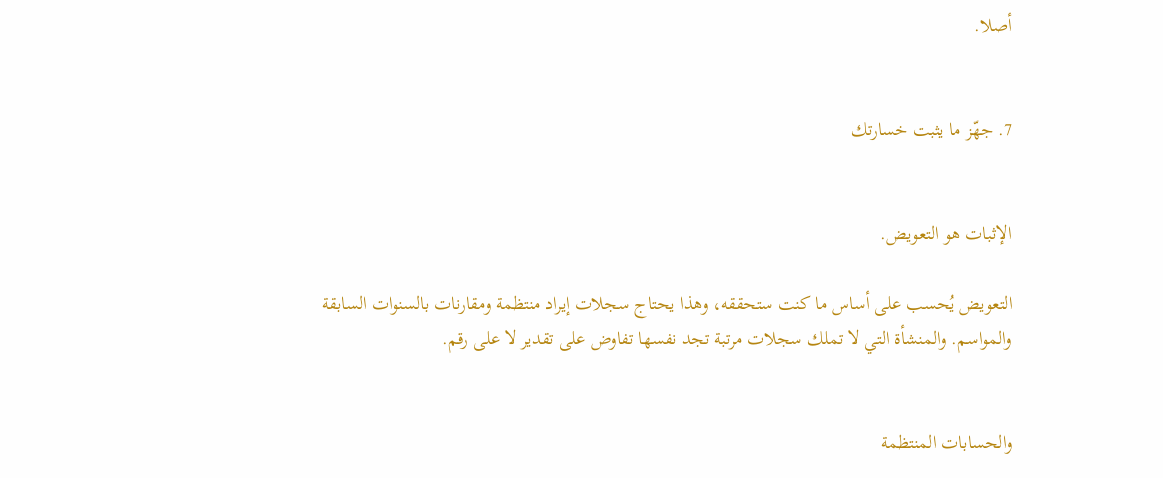أصلا.


7. جهّز ما يثبت خسارتك


الإثبات هو التعويض.

التعويض يُحسب على أساس ما كنت ستحققه، وهذا يحتاج سجلات إيراد منتظمة ومقارنات بالسنوات السابقة والمواسم. والمنشأة التي لا تملك سجلات مرتبة تجد نفسها تفاوض على تقدير لا على رقم.


والحسابات المنتظمة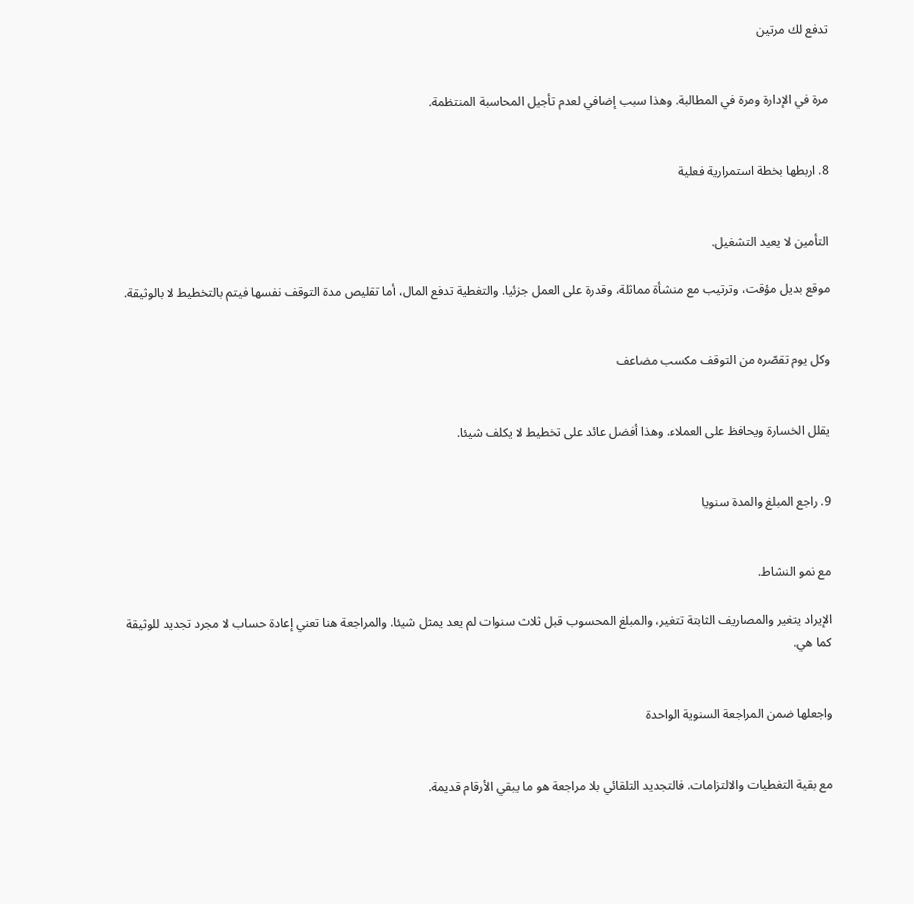تدفع لك مرتين


مرة في الإدارة ومرة في المطالبة. وهذا سبب إضافي لعدم تأجيل المحاسبة المنتظمة.


8. اربطها بخطة استمرارية فعلية


التأمين لا يعيد التشغيل.

موقع بديل مؤقت، وترتيب مع منشأة مماثلة، وقدرة على العمل جزئيا. والتغطية تدفع المال، أما تقليص مدة التوقف نفسها فيتم بالتخطيط لا بالوثيقة.


وكل يوم تقصّره من التوقف مكسب مضاعف


يقلل الخسارة ويحافظ على العملاء. وهذا أفضل عائد على تخطيط لا يكلف شيئا.


9. راجع المبلغ والمدة سنويا


مع نمو النشاط.

الإيراد يتغير والمصاريف الثابتة تتغير، والمبلغ المحسوب قبل ثلاث سنوات لم يعد يمثل شيئا. والمراجعة هنا تعني إعادة حساب لا مجرد تجديد للوثيقة كما هي.


واجعلها ضمن المراجعة السنوية الواحدة


مع بقية التغطيات والالتزامات. فالتجديد التلقائي بلا مراجعة هو ما يبقي الأرقام قديمة.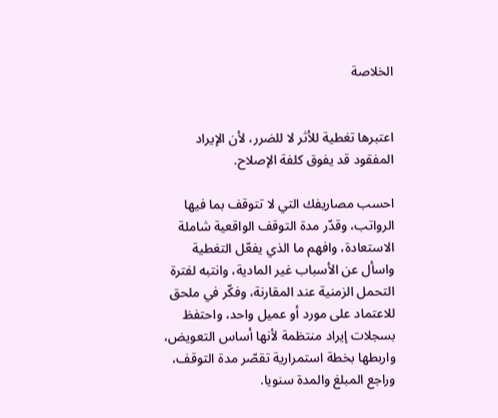الخلاصة


اعتبرها تغطية للأثر لا للضرر، لأن الإيراد المفقود قد يفوق كلفة الإصلاح.

احسب مصاريفك التي لا تتوقف بما فيها الرواتب، وقدّر مدة التوقف الواقعية شاملة الاستعادة، وافهم ما الذي يفعّل التغطية واسأل عن الأسباب غير المادية، وانتبه لفترة التحمل الزمنية عند المقارنة، وفكّر في ملحق للاعتماد على مورد أو عميل واحد، واحتفظ بسجلات إيراد منتظمة لأنها أساس التعويض، واربطها بخطة استمرارية تقصّر مدة التوقف، وراجع المبلغ والمدة سنويا.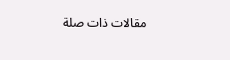مقالات ذات صلة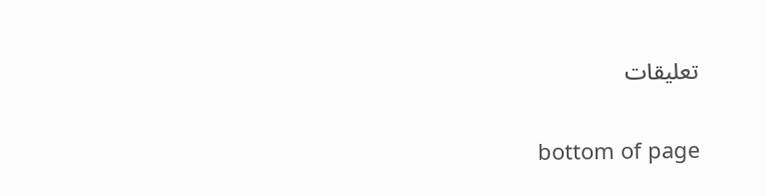تعليقات


bottom of page